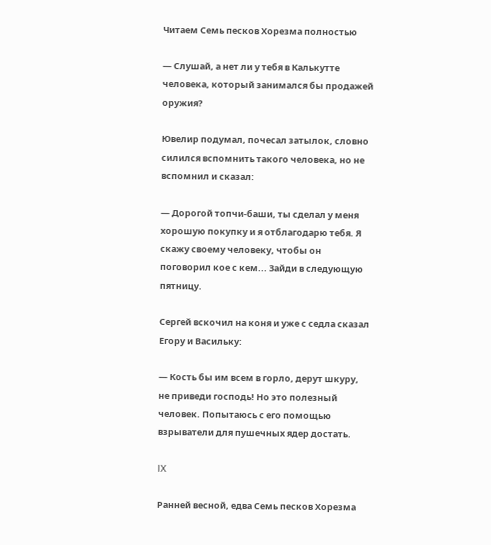Читаем Семь песков Хорезма полностью

— Слушай, а нет ли у тебя в Калькутте человека, который занимался бы продажей оружия?

Ювелир подумал, почесал затылок, словно силился вспомнить такого человека, но не вспомнил и сказал:

— Дорогой топчи-баши, ты сделал у меня хорошую покупку и я отблагодарю тебя. Я скажу своему человеку, чтобы он поговорил кое с кем... Зайди в следующую пятницу.

Сергей вскочил на коня и уже с седла сказал Егору и Васильку:

— Кость бы им всем в горло, дерут шкуру, не приведи господь! Но это полезный человек. Попытаюсь с его помощью взрыватели для пушечных ядер достать.

IX

Ранней весной, едва Семь песков Хорезма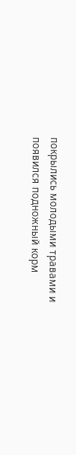покрылись молодыми травами и появился подножный корм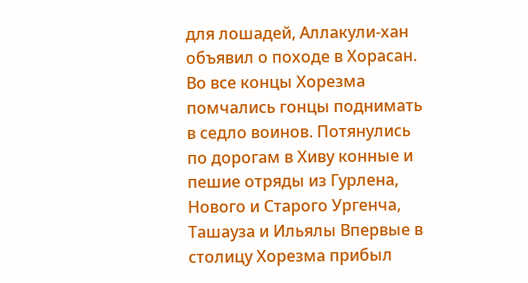для лошадей, Аллакули-хан объявил о походе в Хорасан. Во все концы Хорезма помчались гонцы поднимать в седло воинов. Потянулись по дорогам в Хиву конные и пешие отряды из Гурлена, Нового и Старого Ургенча, Ташауза и Ильялы Впервые в столицу Хорезма прибыл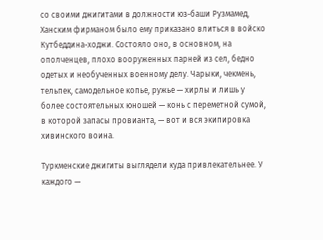со своими джигитами в должности юз-баши Рузмамед, Ханским фирманом было ему приказано влиться в войско Кутбеддина-ходжи. Состояло оно, в основном, на ополченцев, плохо вооруженных парней из сел, бедно одетых и необученных военному делу. Чарыки, чекмень, тельпек, самодельное копье, ружье — хирлы и лишь у более состоятельных юношей — конь с переметной сумой, в которой запасы провианта, — вот и вся экипировка хивинского воина.

Туркменские джигиты выглядели куда привлекательнее. У каждого —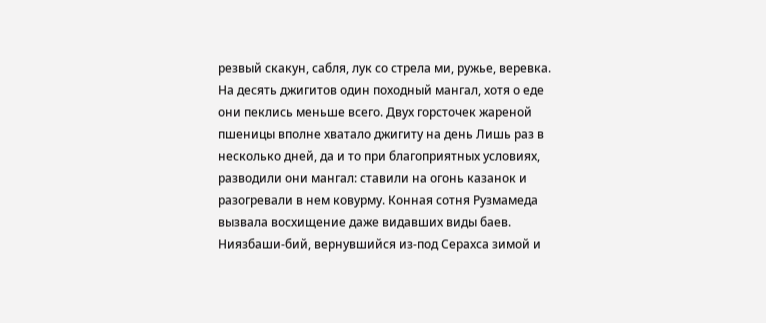резвый скакун, сабля, лук со стрела ми, ружье, веревка. На десять джигитов один походный мангал, хотя о еде они пеклись меньше всего. Двух горсточек жареной пшеницы вполне хватало джигиту на день Лишь раз в несколько дней, да и то при благоприятных условиях, разводили они мангал: ставили на огонь казанок и разогревали в нем ковурму. Конная сотня Рузмамеда вызвала восхищение даже видавших виды баев. Ниязбаши-бий, вернувшийся из-под Серахса зимой и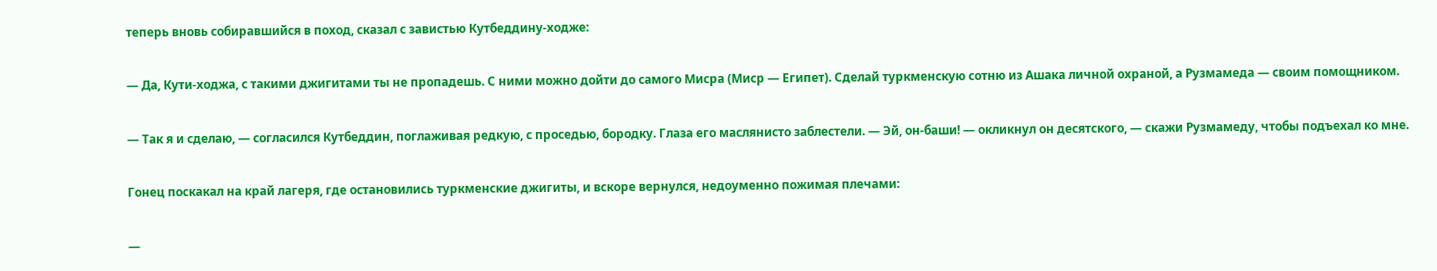теперь вновь собиравшийся в поход, сказал с завистью Кутбеддину-ходже:

— Да, Кути-ходжа, с такими джигитами ты не пропадешь. С ними можно дойти до самого Мисра (Миср — Египет). Сделай туркменскую сотню из Ашака личной охраной, а Рузмамеда — своим помощником.

— Так я и сделаю, — согласился Кутбеддин, поглаживая редкую, с проседью, бородку. Глаза его маслянисто заблестели. — Эй, он-баши! — окликнул он десятского, — скажи Рузмамеду, чтобы подъехал ко мне.

Гонец поскакал на край лагеря, где остановились туркменские джигиты, и вскоре вернулся, недоуменно пожимая плечами:

—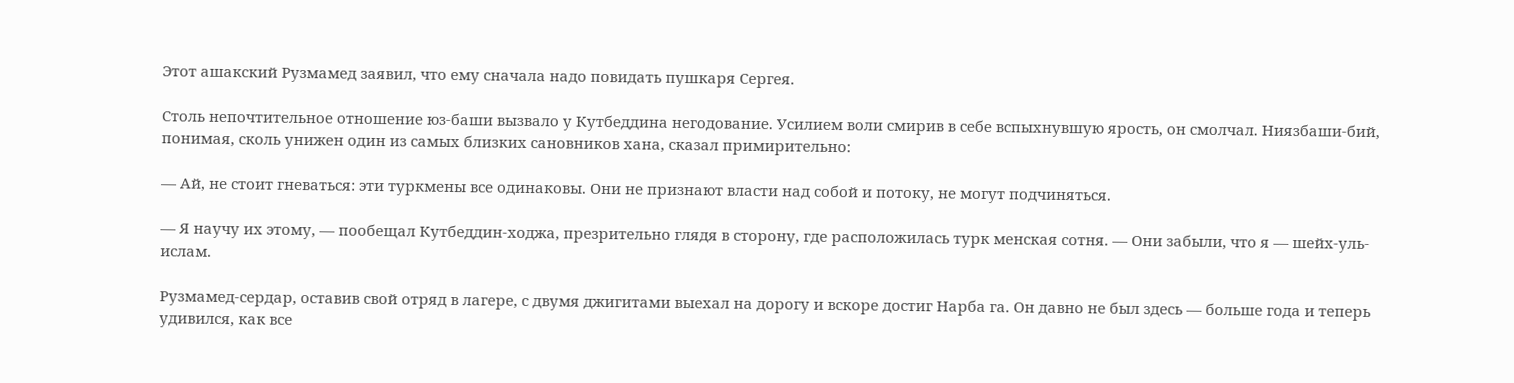Этот ашакский Рузмамед заявил, что ему сначала надо повидать пушкаря Сергея.

Столь непочтительное отношение юз-баши вызвало у Кутбеддина негодование. Усилием воли смирив в себе вспыхнувшую ярость, он смолчал. Ниязбаши-бий, понимая, сколь унижен один из самых близких сановников хана, сказал примирительно:

— Ай, не стоит гневаться: эти туркмены все одинаковы. Они не признают власти над собой и потоку, не могут подчиняться.

— Я научу их этому, — пообещал Кутбеддин-ходжа, презрительно глядя в сторону, где расположилась турк менская сотня. — Они забыли, что я — шейх-уль-ислам.

Рузмамед-сердар, оставив свой отряд в лагере, с двумя джигитами выехал на дорогу и вскоре достиг Нарба га. Он давно не был здесь — больше года и теперь удивился, как все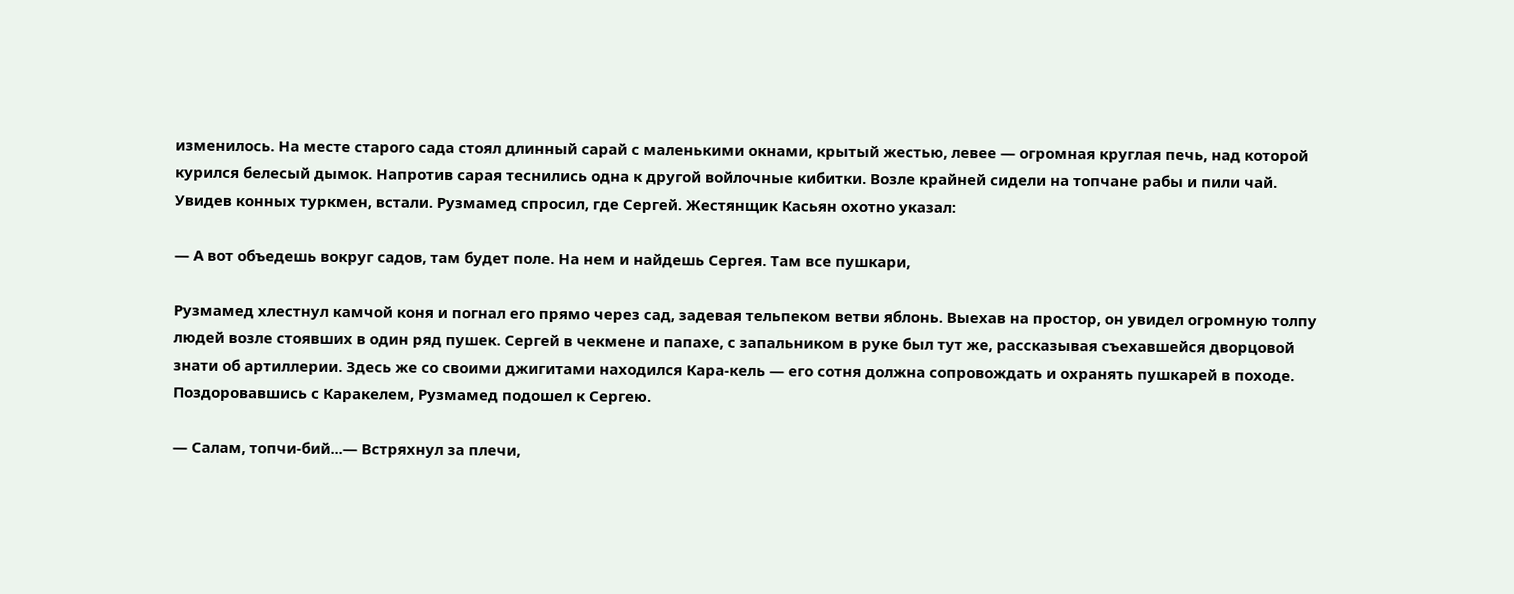изменилось. На месте старого сада стоял длинный сарай с маленькими окнами, крытый жестью, левее — огромная круглая печь, над которой курился белесый дымок. Напротив сарая теснились одна к другой войлочные кибитки. Возле крайней сидели на топчане рабы и пили чай. Увидев конных туркмен, встали. Рузмамед спросил, где Сергей. Жестянщик Касьян охотно указал:

— А вот объедешь вокруг садов, там будет поле. На нем и найдешь Сергея. Там все пушкари,

Рузмамед хлестнул камчой коня и погнал его прямо через сад, задевая тельпеком ветви яблонь. Выехав на простор, он увидел огромную толпу людей возле стоявших в один ряд пушек. Сергей в чекмене и папахе, с запальником в руке был тут же, рассказывая съехавшейся дворцовой знати об артиллерии. Здесь же со своими джигитами находился Кара-кель — его сотня должна сопровождать и охранять пушкарей в походе. Поздоровавшись с Каракелем, Рузмамед подошел к Сергею.

— Салам, топчи-бий...— Встряхнул за плечи,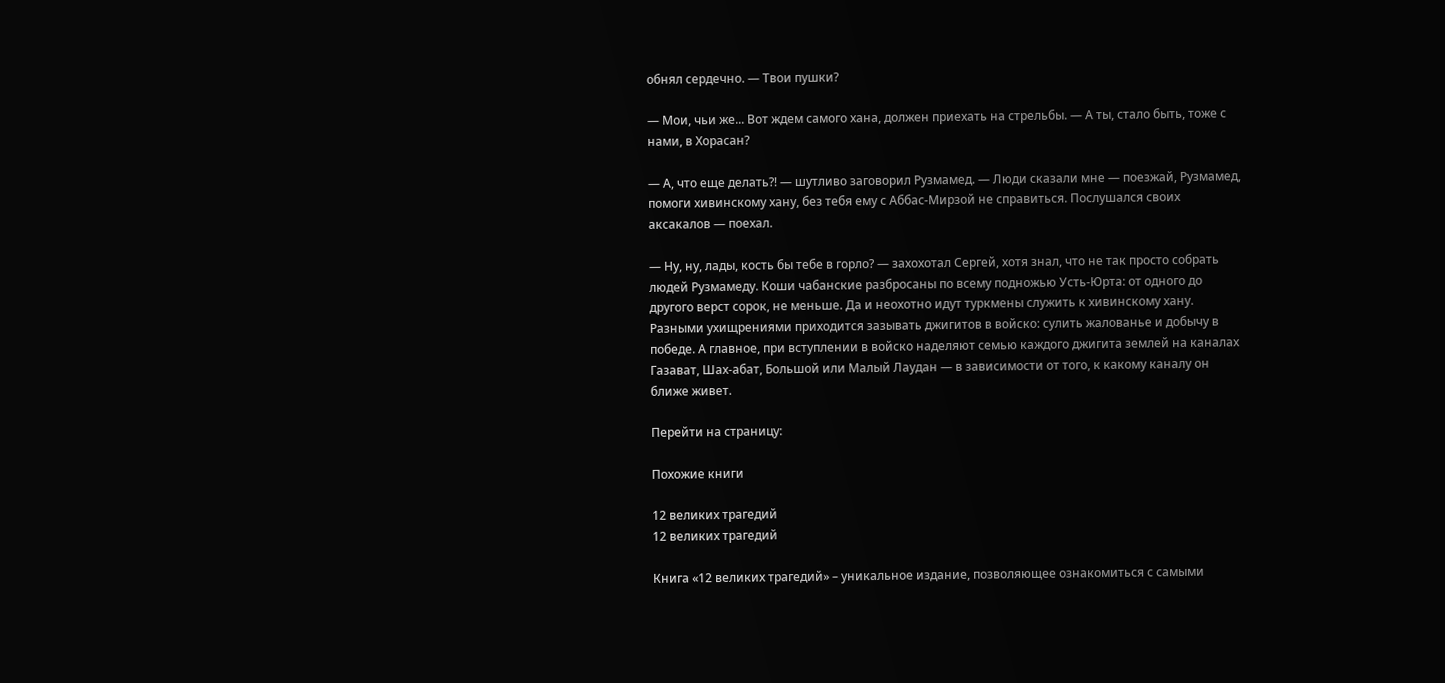обнял сердечно. — Твои пушки?

— Мои, чьи же... Вот ждем самого хана, должен приехать на стрельбы. — А ты, стало быть, тоже с нами, в Хорасан?

— А, что еще делать?! — шутливо заговорил Рузмамед. — Люди сказали мне — поезжай, Рузмамед, помоги хивинскому хану, без тебя ему с Аббас-Мирзой не справиться. Послушался своих аксакалов — поехал.

— Ну, ну, лады, кость бы тебе в горло? — захохотал Сергей, хотя знал, что не так просто собрать людей Рузмамеду. Коши чабанские разбросаны по всему подножью Усть-Юрта: от одного до другого верст сорок, не меньше. Да и неохотно идут туркмены служить к хивинскому хану. Разными ухищрениями приходится зазывать джигитов в войско: сулить жалованье и добычу в победе. А главное, при вступлении в войско наделяют семью каждого джигита землей на каналах Газават, Шах-абат, Большой или Малый Лаудан — в зависимости от того, к какому каналу он ближе живет.

Перейти на страницу:

Похожие книги

12 великих трагедий
12 великих трагедий

Книга «12 великих трагедий» – уникальное издание, позволяющее ознакомиться с самыми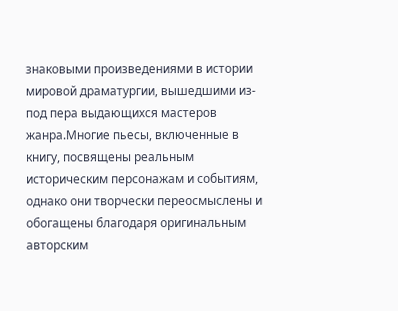знаковыми произведениями в истории мировой драматургии, вышедшими из-под пера выдающихся мастеров жанра.Многие пьесы, включенные в книгу, посвящены реальным историческим персонажам и событиям, однако они творчески переосмыслены и обогащены благодаря оригинальным авторским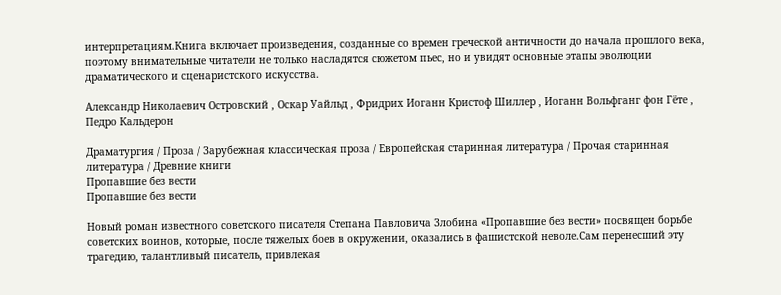интерпретациям.Книга включает произведения, созданные со времен греческой античности до начала прошлого века, поэтому внимательные читатели не только насладятся сюжетом пьес, но и увидят основные этапы эволюции драматического и сценаристского искусства.

Александр Николаевич Островский , Оскар Уайльд , Фридрих Иоганн Кристоф Шиллер , Иоганн Вольфганг фон Гёте , Педро Кальдерон

Драматургия / Проза / Зарубежная классическая проза / Европейская старинная литература / Прочая старинная литература / Древние книги
Пропавшие без вести
Пропавшие без вести

Новый роман известного советского писателя Степана Павловича Злобина «Пропавшие без вести» посвящен борьбе советских воинов, которые, после тяжелых боев в окружении, оказались в фашистской неволе.Сам перенесший эту трагедию, талантливый писатель, привлекая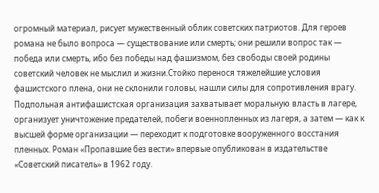огромный материал, рисует мужественный облик советских патриотов. Для героев романа не было вопроса — существование или смерть; они решили вопрос так — победа или смерть, ибо без победы над фашизмом, без свободы своей родины советский человек не мыслил и жизни.Стойко перенося тяжелейшие условия фашистского плена, они не склонили головы, нашли силы для сопротивления врагу. Подпольная антифашистская организация захватывает моральную власть в лагере, организует уничтожение предателей, побеги военнопленных из лагеря, а затем — как к высшей форме организации — переходит к подготовке вооруженного восстания пленных. Роман «Пропавшие без вести» впервые опубликован в издательстве «Советский писатель» в 1962 году.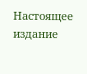Настоящее издание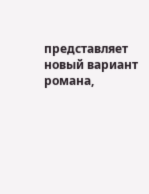представляет новый вариант романа,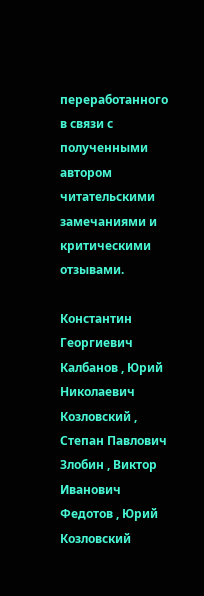переработанного в связи с полученными автором читательскими замечаниями и критическими отзывами.

Константин Георгиевич Калбанов , Юрий Николаевич Козловский , Степан Павлович Злобин , Виктор Иванович Федотов , Юрий Козловский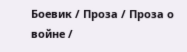Боевик / Проза / Проза о войне /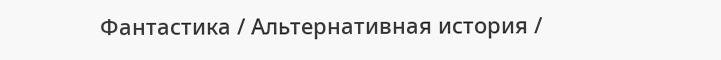Фантастика / Альтернативная история /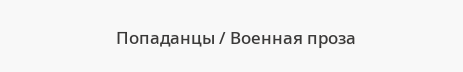Попаданцы / Военная проза